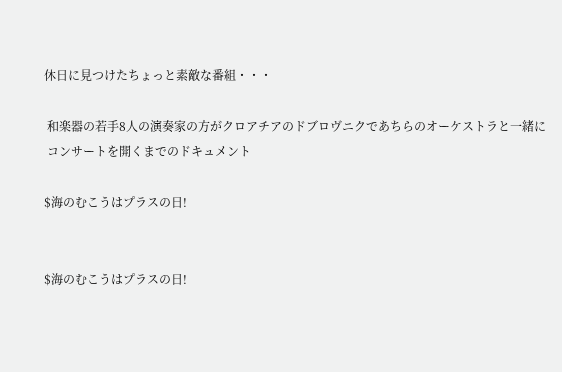休日に見つけたちょっと素敵な番組・・・

 和楽器の若手8人の演奏家の方がクロアチアのドブロヴニクであちらのオーケストラと一緒に
 コンサートを開くまでのドキュメント

$海のむこうはプラスの日!


$海のむこうはプラスの日!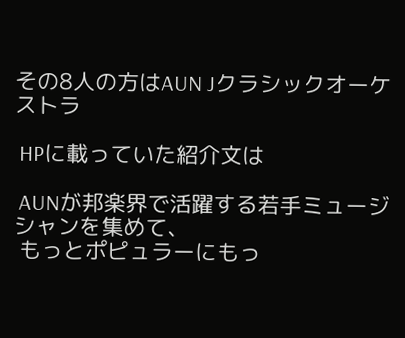その8人の方はAUN Jクラシックオーケストラ

 HPに載っていた紹介文は

 AUNが邦楽界で活躍する若手ミュージシャンを集めて、
 もっとポピュラーにもっ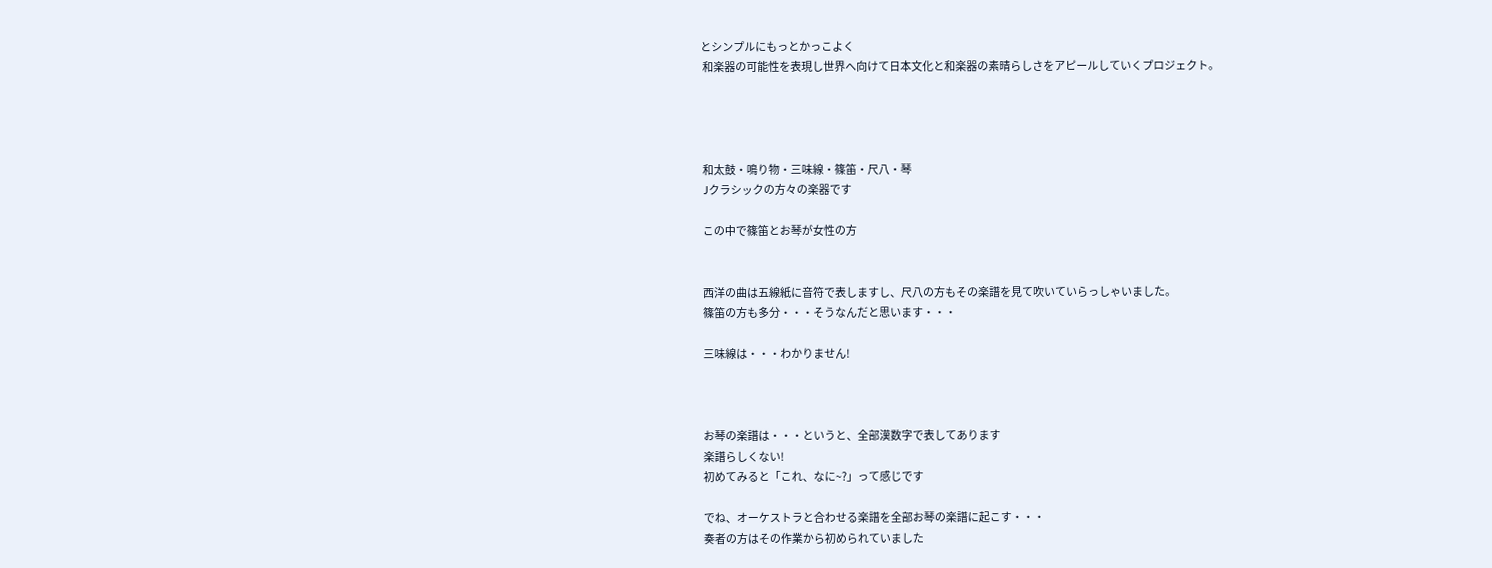とシンプルにもっとかっこよく
 和楽器の可能性を表現し世界へ向けて日本文化と和楽器の素晴らしさをアピールしていくプロジェクト。




 和太鼓・鳴り物・三味線・篠笛・尺八・琴
 Jクラシックの方々の楽器です

 この中で篠笛とお琴が女性の方


 西洋の曲は五線紙に音符で表しますし、尺八の方もその楽譜を見て吹いていらっしゃいました。
 篠笛の方も多分・・・そうなんだと思います・・・

 三味線は・・・わかりません!



 お琴の楽譜は・・・というと、全部漢数字で表してあります
 楽譜らしくない!
 初めてみると「これ、なに~?」って感じです

 でね、オーケストラと合わせる楽譜を全部お琴の楽譜に起こす・・・
 奏者の方はその作業から初められていました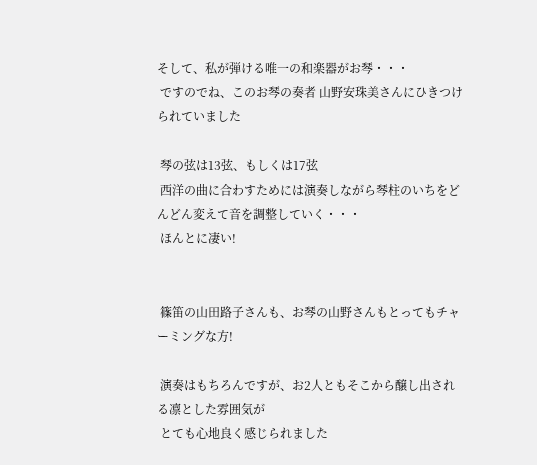そして、私が弾ける唯一の和楽器がお琴・・・
 ですのでね、このお琴の奏者 山野安珠美さんにひきつけられていました

 琴の弦は13弦、もしくは17弦
 西洋の曲に合わすためには演奏しながら琴柱のいちをどんどん変えて音を調整していく・・・
 ほんとに凄い!


 篠笛の山田路子さんも、お琴の山野さんもとってもチャーミングな方!

 演奏はもちろんですが、お2人ともそこから醸し出される凛とした雰囲気が
 とても心地良く感じられました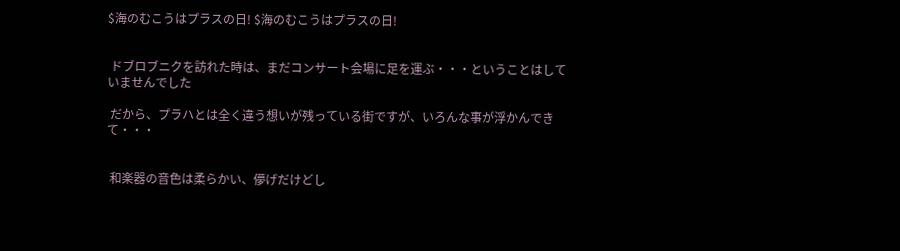$海のむこうはプラスの日! $海のむこうはプラスの日!


 ドブロブニクを訪れた時は、まだコンサート会場に足を運ぶ・・・ということはしていませんでした

 だから、プラハとは全く違う想いが残っている街ですが、いろんな事が浮かんできて・・・


 和楽器の音色は柔らかい、儚げだけどし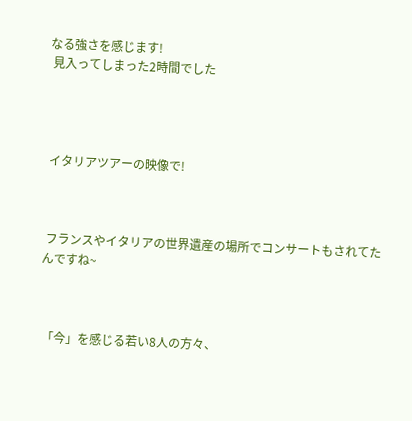なる強さを感じます!
 見入ってしまった2時間でした




 イタリアツアーの映像で!



 フランスやイタリアの世界遺産の場所でコンサートもされてたんですね~



 「今」を感じる若い8人の方々、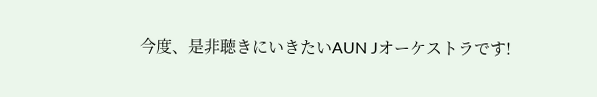今度、是非聴きにいきたいAUN Jオーケストラです!